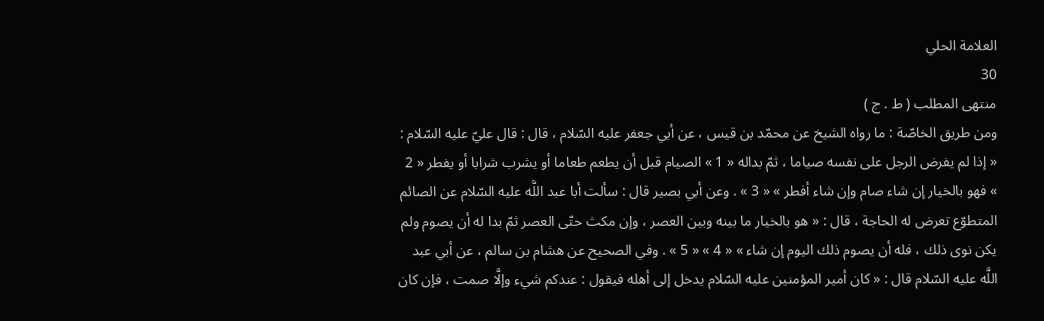العلامة الحلي
30
منتهى المطلب ( ط . ج )
ومن طريق الخاصّة : ما رواه الشيخ عن محمّد بن قيس ، عن أبي جعفر عليه السّلام ، قال : قال عليّ عليه السّلام : « إذا لم يفرض الرجل على نفسه صياما ، ثمّ بداله « 1 » الصيام قبل أن يطعم طعاما أو يشرب شرابا أو يفطر « 2 » فهو بالخيار إن شاء صام وإن شاء أفطر » « 3 » . وعن أبي بصير قال : سألت أبا عبد اللَّه عليه السّلام عن الصائم المتطوّع تعرض له الحاجة ، قال : « هو بالخيار ما بينه وبين العصر ، وإن مكث حتّى العصر ثمّ بدا له أن يصوم ولم يكن نوى ذلك ، فله أن يصوم ذلك اليوم إن شاء » « 4 » « 5 » . وفي الصحيح عن هشام بن سالم ، عن أبي عبد اللَّه عليه السّلام قال : « كان أمير المؤمنين عليه السّلام يدخل إلى أهله فيقول : عندكم شيء وإلَّا صمت ، فإن كان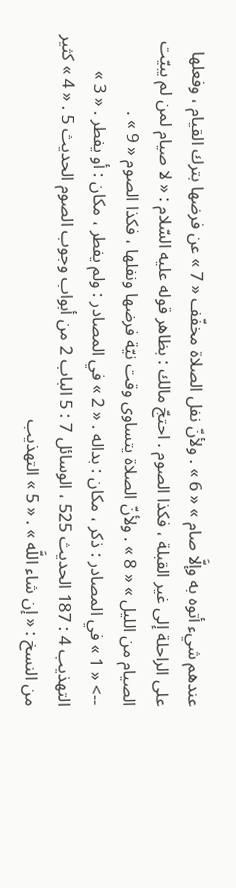عندهم شيء أتوه به وإلَّا صام » « 6 » . ولأنّ نفل الصلاة مخفّف « 7 » عن فرضها بترك القيام ، وفعلها على الراحلة إلى غير القبلة ، فكذا الصوم . احتجّ مالك : بظاهر قوله عليه السّلام : « لا صيام لمن لم يبيّت الصيام من الليل » « 8 » . ولأنّ الصلاة يتساوى وقت نيّة فرضها ونفلها ، فكذا الصوم « 9 » .
--> « 1 » في المصادر : ذكر ، مكان : بداله . « 2 » في المصادر : ولم يفطر ، مكان : أو يفطر . « 3 » التهذيب 4 : 187 الحديث 525 ، الوسائل 7 : 5 الباب 2 من أبواب وجوب الصوم الحديث 5 . « 4 » كثير من النسخ : « إن شاء اللَّه » . « 5 » التهذيب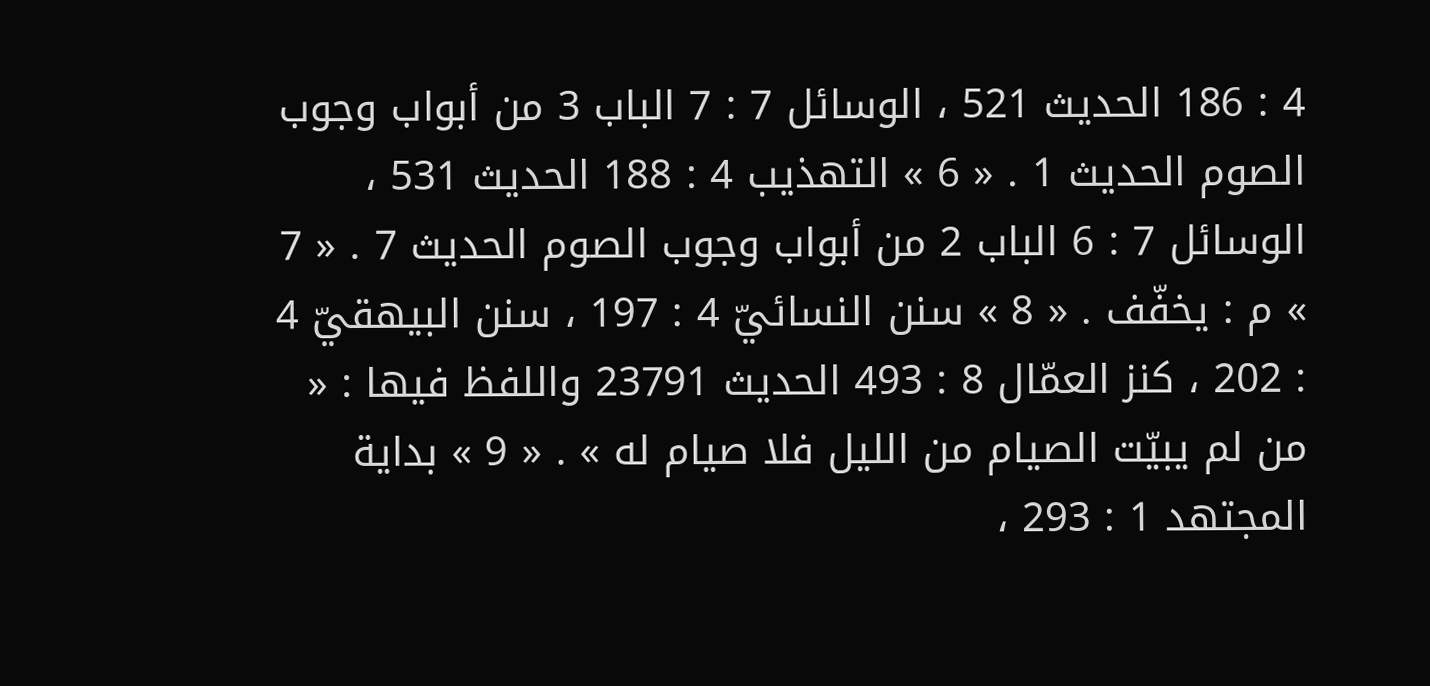4 : 186 الحديث 521 ، الوسائل 7 : 7 الباب 3 من أبواب وجوب الصوم الحديث 1 . « 6 » التهذيب 4 : 188 الحديث 531 ، الوسائل 7 : 6 الباب 2 من أبواب وجوب الصوم الحديث 7 . « 7 » م : يخفّف . « 8 » سنن النسائيّ 4 : 197 ، سنن البيهقيّ 4 : 202 ، كنز العمّال 8 : 493 الحديث 23791 واللفظ فيها : « من لم يبيّت الصيام من الليل فلا صيام له » . « 9 » بداية المجتهد 1 : 293 ،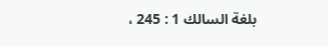بلغة السالك 1 : 245 ،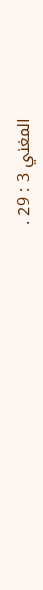المغني 3 : 29 .